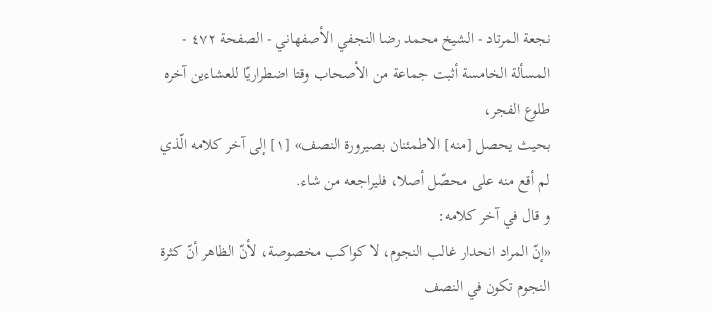نجعة المرتاد - الشيخ محمد رضا النجفي الأصفهاني - الصفحة ٤٧٢ - المسألة الخامسة أثبت جماعة من الأصحاب وقتا اضطراريّا للعشاءين آخره طلوع الفجر،
بحيث يحصل [منه] الاطمئنان بصيرورة النصف» [١] إلى آخر كلامه الّذي لم أقع منه على محصّل أصلا، فليراجعه من شاء.
و قال في آخر كلامه:
«إنّ المراد انحدار غالب النجوم، لا كواكب مخصوصة، لأنّ الظاهر أنّ كثرة النجوم تكون في النصف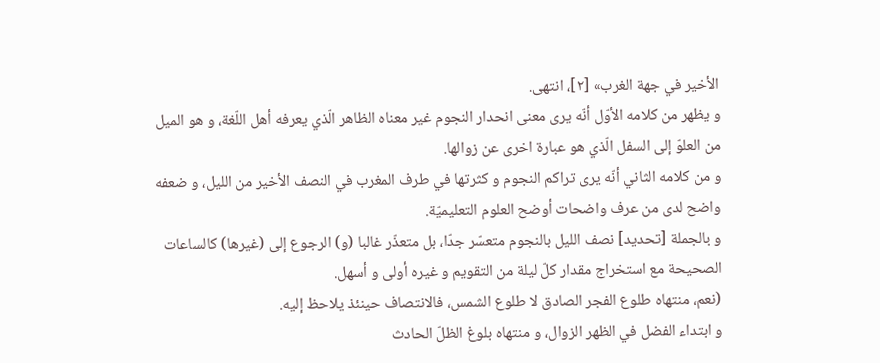الأخير في جهة الغرب» [٢]، انتهى.
و يظهر من كلامه الأوّل أنّه يرى معنى انحدار النجوم غير معناه الظاهر الّذي يعرفه أهل اللّغة، و هو الميل من العلوّ إلى السفل الّذي هو عبارة اخرى عن زوالها.
و من كلامه الثاني أنّه يرى تراكم النجوم و كثرتها في طرف المغرب في النصف الأخير من الليل، و ضعفه واضح لدى من عرف واضحات أوضح العلوم التعليميّة.
و بالجملة [تحديد] نصف الليل بالنجوم متعسّر جدّا، بل متعذّر غالبا (و) الرجوع إلى (غيرها) كالساعات الصحيحة مع استخراج مقدار كلّ ليلة من التقويم و غيره أولى و أسهل.
(نعم، منتهاه طلوع الفجر الصادق لا طلوع الشمس، فالانتصاف حينئذ يلاحظ إليه.
و ابتداء الفضل في الظهر الزوال، و منتهاه بلوغ الظلّ الحادث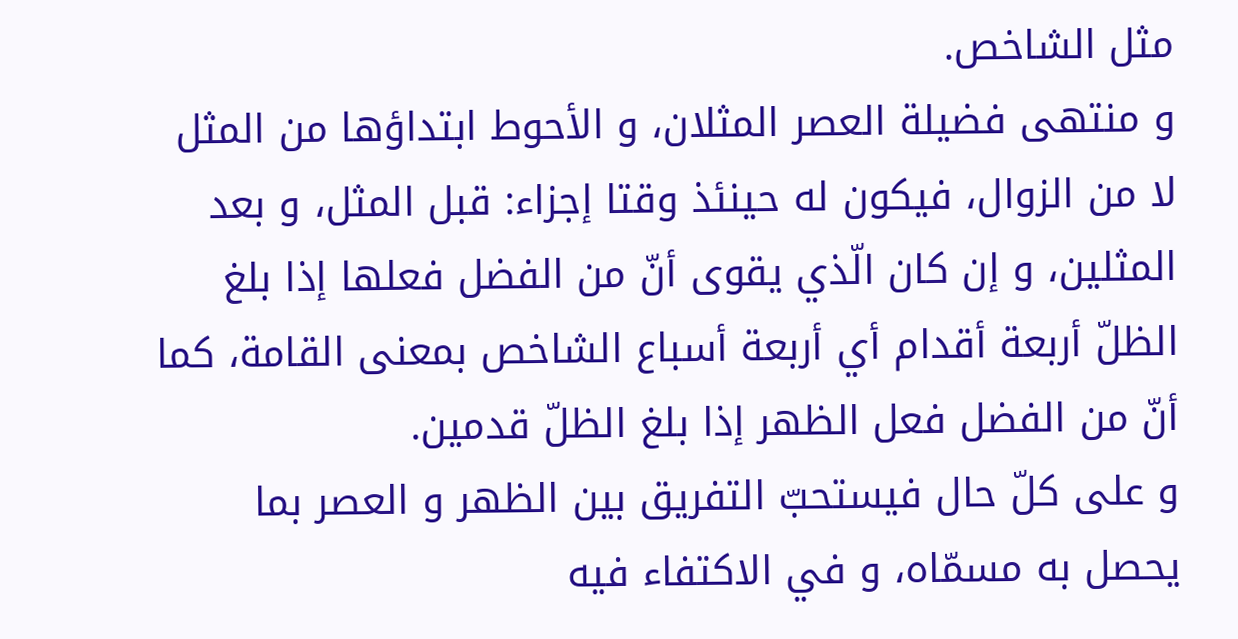مثل الشاخص.
و منتهى فضيلة العصر المثلان، و الأحوط ابتداؤها من المثل لا من الزوال، فيكون له حينئذ وقتا إجزاء: قبل المثل، و بعد المثلين، و إن كان الّذي يقوى أنّ من الفضل فعلها إذا بلغ الظلّ أربعة أقدام أي أربعة أسباع الشاخص بمعنى القامة، كما أنّ من الفضل فعل الظهر إذا بلغ الظلّ قدمين.
و على كلّ حال فيستحبّ التفريق بين الظهر و العصر بما يحصل به مسمّاه، و في الاكتفاء فيه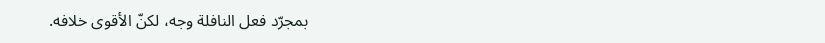بمجرّد فعل النافلة وجه، لكنّ الأقوى خلافه.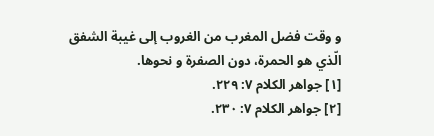و وقت فضل المغرب من الغروب إلى غيبة الشفق الّذي هو الحمرة، دون الصفرة و نحوها.
[١] جواهر الكلام ٧: ٢٢٩.
[٢] جواهر الكلام ٧: ٢٣٠.